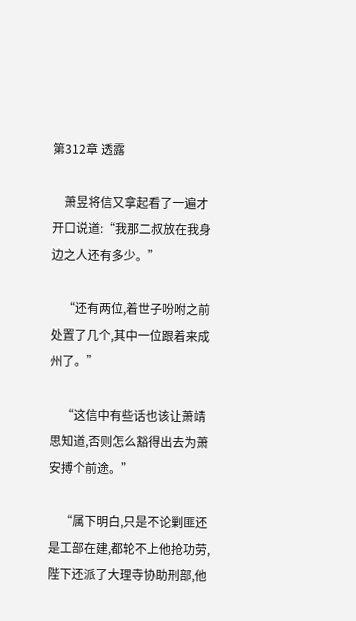第312章 透露

    萧昱将信又拿起看了一遍才开口说道:“我那二叔放在我身边之人还有多少。”

    “还有两位,着世子吩咐之前处置了几个,其中一位跟着来成州了。”

    “这信中有些话也该让萧靖思知道,否则怎么豁得出去为萧安搏个前途。”

    “属下明白,只是不论剿匪还是工部在建,都轮不上他抢功劳,陛下还派了大理寺协助刑部,他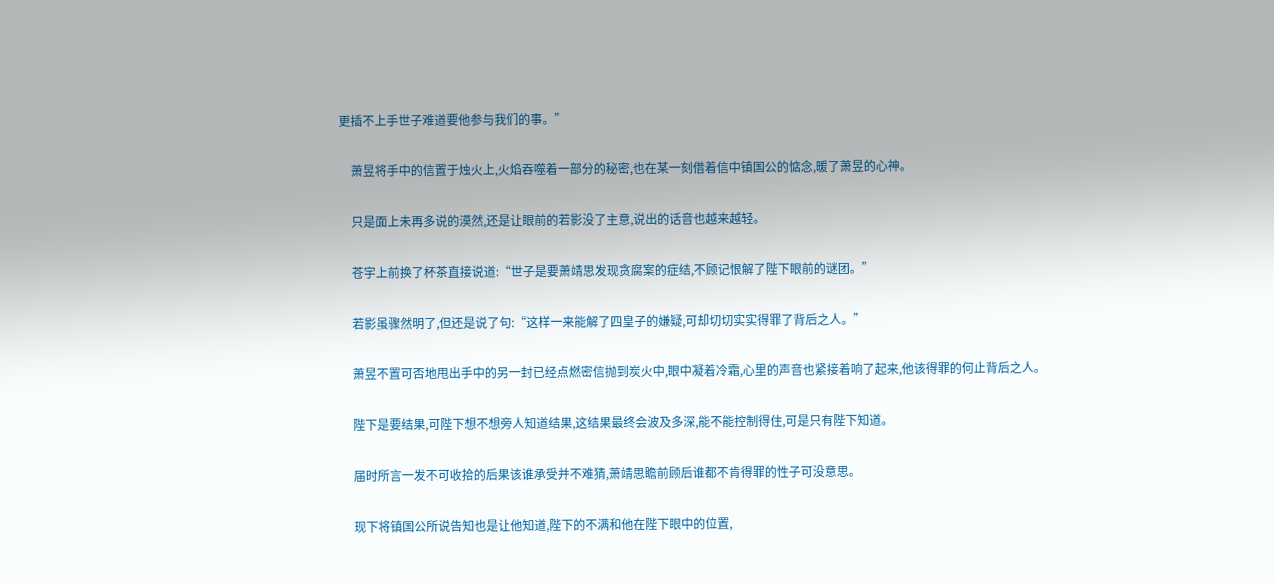更插不上手世子难道要他参与我们的事。”

    萧昱将手中的信置于烛火上,火焰吞噬着一部分的秘密,也在某一刻借着信中镇国公的惦念,暖了萧昱的心神。

    只是面上未再多说的漠然,还是让眼前的若影没了主意,说出的话音也越来越轻。

    苍宇上前换了杯茶直接说道:“世子是要萧靖思发现贪腐案的症结,不顾记恨解了陛下眼前的谜团。”

    若影虽骤然明了,但还是说了句:“这样一来能解了四皇子的嫌疑,可却切切实实得罪了背后之人。”

    萧昱不置可否地甩出手中的另一封已经点燃密信抛到炭火中,眼中凝着冷霜,心里的声音也紧接着响了起来,他该得罪的何止背后之人。

    陛下是要结果,可陛下想不想旁人知道结果,这结果最终会波及多深,能不能控制得住,可是只有陛下知道。

    届时所言一发不可收拾的后果该谁承受并不难猜,萧靖思瞻前顾后谁都不肯得罪的性子可没意思。

    现下将镇国公所说告知也是让他知道,陛下的不满和他在陛下眼中的位置,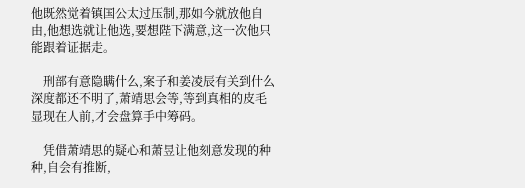他既然觉着镇国公太过压制,那如今就放他自由,他想选就让他选,要想陛下满意,这一次他只能跟着证据走。

    刑部有意隐瞒什么,案子和姜凌辰有关到什么深度都还不明了,萧靖思会等,等到真相的皮毛显现在人前,才会盘算手中筹码。

    凭借萧靖思的疑心和萧昱让他刻意发现的种种,自会有推断,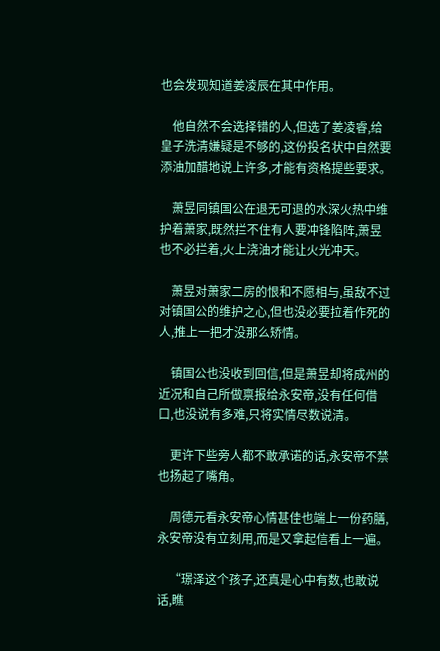也会发现知道姜凌辰在其中作用。

    他自然不会选择错的人,但选了姜凌睿,给皇子洗清嫌疑是不够的,这份投名状中自然要添油加醋地说上许多,才能有资格提些要求。

    萧昱同镇国公在退无可退的水深火热中维护着萧家,既然拦不住有人要冲锋陷阵,萧昱也不必拦着,火上浇油才能让火光冲天。

    萧昱对萧家二房的恨和不愿相与,虽敌不过对镇国公的维护之心,但也没必要拉着作死的人,推上一把才没那么矫情。

    镇国公也没收到回信,但是萧昱却将成州的近况和自己所做禀报给永安帝,没有任何借口,也没说有多难,只将实情尽数说清。

    更许下些旁人都不敢承诺的话,永安帝不禁也扬起了嘴角。

    周德元看永安帝心情甚佳也端上一份药膳,永安帝没有立刻用,而是又拿起信看上一遍。

    “璟泽这个孩子,还真是心中有数,也敢说话,瞧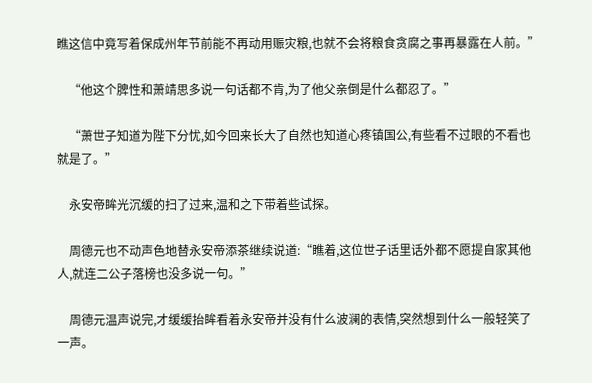瞧这信中竟写着保成州年节前能不再动用赈灾粮,也就不会将粮食贪腐之事再暴露在人前。”

    “他这个脾性和萧靖思多说一句话都不肯,为了他父亲倒是什么都忍了。”

    “萧世子知道为陛下分忧,如今回来长大了自然也知道心疼镇国公,有些看不过眼的不看也就是了。”

    永安帝眸光沉缓的扫了过来,温和之下带着些试探。

    周德元也不动声色地替永安帝添茶继续说道:“瞧着,这位世子话里话外都不愿提自家其他人,就连二公子落榜也没多说一句。”

    周德元温声说完,才缓缓抬眸看着永安帝并没有什么波澜的表情,突然想到什么一般轻笑了一声。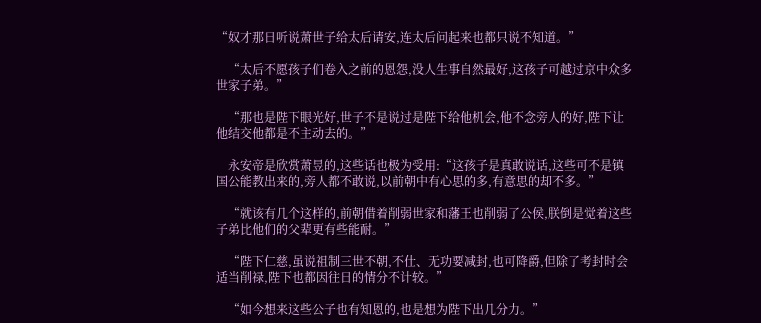“奴才那日听说萧世子给太后请安,连太后问起来也都只说不知道。”

    “太后不愿孩子们卷入之前的恩怨,没人生事自然最好,这孩子可越过京中众多世家子弟。”

    “那也是陛下眼光好,世子不是说过是陛下给他机会,他不念旁人的好,陛下让他结交他都是不主动去的。”

    永安帝是欣赏萧昱的,这些话也极为受用:“这孩子是真敢说话,这些可不是镇国公能教出来的,旁人都不敢说,以前朝中有心思的多,有意思的却不多。”

    “就该有几个这样的,前朝借着削弱世家和藩王也削弱了公侯,朕倒是觉着这些子弟比他们的父辈更有些能耐。”

    “陛下仁慈,虽说祖制三世不朝,不仕、无功要减封,也可降爵,但除了考封时会适当削禄,陛下也都因往日的情分不计较。”

    “如今想来这些公子也有知恩的,也是想为陛下出几分力。”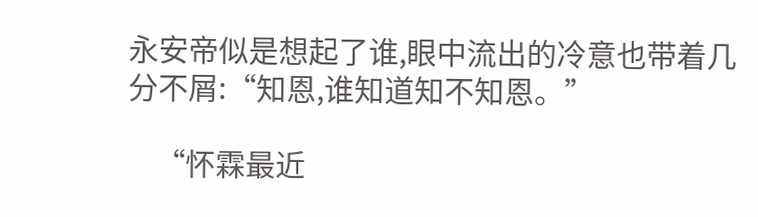永安帝似是想起了谁,眼中流出的冷意也带着几分不屑:“知恩,谁知道知不知恩。”

    “怀霖最近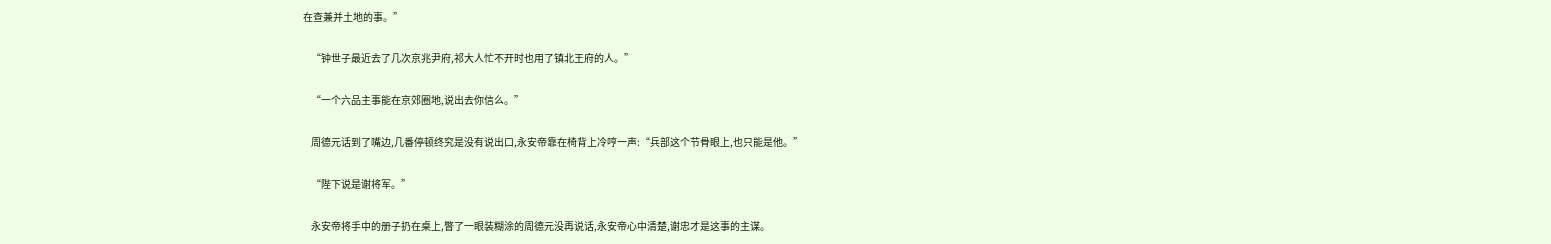在查兼并土地的事。”

    “钟世子最近去了几次京兆尹府,祁大人忙不开时也用了镇北王府的人。”

    “一个六品主事能在京郊圈地,说出去你信么。”

    周德元话到了嘴边,几番停顿终究是没有说出口,永安帝靠在椅背上冷哼一声:“兵部这个节骨眼上,也只能是他。”

    “陛下说是谢将军。”

    永安帝将手中的册子扔在桌上,瞥了一眼装糊涂的周德元没再说话,永安帝心中清楚,谢忠才是这事的主谋。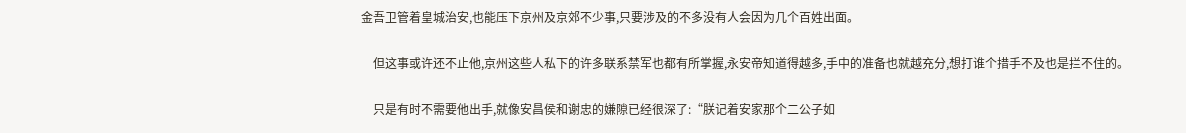金吾卫管着皇城治安,也能压下京州及京郊不少事,只要涉及的不多没有人会因为几个百姓出面。

    但这事或许还不止他,京州这些人私下的许多联系禁军也都有所掌握,永安帝知道得越多,手中的准备也就越充分,想打谁个措手不及也是拦不住的。

    只是有时不需要他出手,就像安昌侯和谢忠的嫌隙已经很深了:“朕记着安家那个二公子如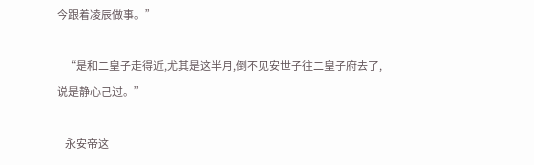今跟着凌辰做事。”

    “是和二皇子走得近,尤其是这半月,倒不见安世子往二皇子府去了,说是静心己过。”

    永安帝这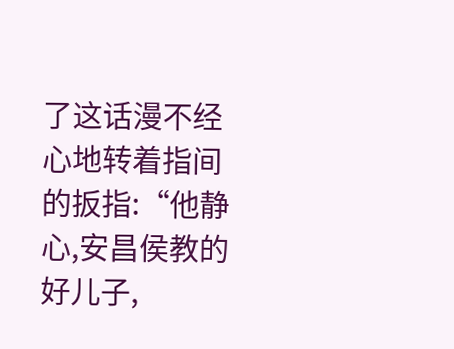了这话漫不经心地转着指间的扳指:“他静心,安昌侯教的好儿子,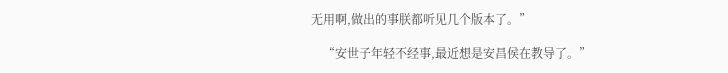无用啊,做出的事朕都听见几个版本了。”

    “安世子年轻不经事,最近想是安昌侯在教导了。”